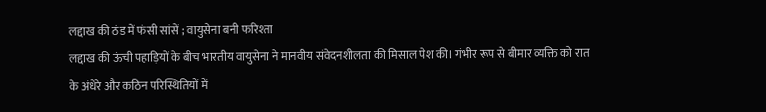लद्दाख की ठंड में फंसी सांसें ; वायुसेना बनी फरिश्ता
लद्दाख की ऊंची पहाड़ियों के बीच भारतीय वायुसेना ने मानवीय संवेदनशीलता की मिसाल पेश की। गंभीर रूप से बीमार व्यक्ति को रात के अंधेरे और कठिन परिस्थितियों में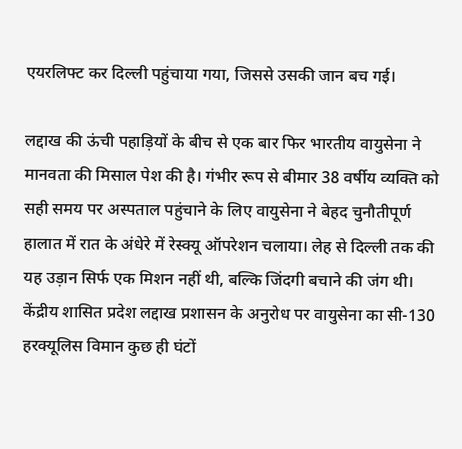एयरलिफ्ट कर दिल्ली पहुंचाया गया, जिससे उसकी जान बच गई।

लद्दाख की ऊंची पहाड़ियों के बीच से एक बार फिर भारतीय वायुसेना ने मानवता की मिसाल पेश की है। गंभीर रूप से बीमार 38 वर्षीय व्यक्ति को सही समय पर अस्पताल पहुंचाने के लिए वायुसेना ने बेहद चुनौतीपूर्ण हालात में रात के अंधेरे में रेस्क्यू ऑपरेशन चलाया। लेह से दिल्ली तक की यह उड़ान सिर्फ एक मिशन नहीं थी, बल्कि जिंदगी बचाने की जंग थी।
केंद्रीय शासित प्रदेश लद्दाख प्रशासन के अनुरोध पर वायुसेना का सी-130 हरक्यूलिस विमान कुछ ही घंटों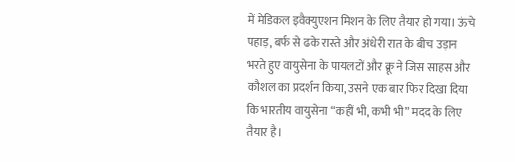में मेडिकल इवैक्युएशन मिशन के लिए तैयार हो गया। ऊंचे पहाड़, बर्फ से ढके रास्ते और अंधेरी रात के बीच उड़ान भरते हुए वायुसेना के पायलटों और क्रू ने जिस साहस और कौशल का प्रदर्शन किया, उसने एक बार फिर दिखा दिया कि भारतीय वायुसेना “कहीं भी, कभी भी” मदद के लिए तैयार है।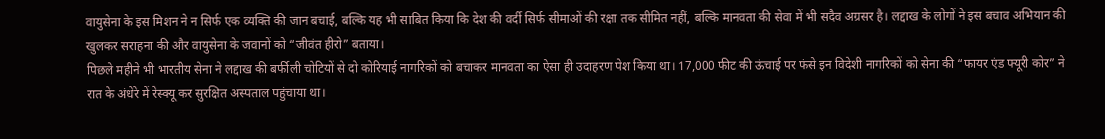वायुसेना के इस मिशन ने न सिर्फ एक व्यक्ति की जान बचाई, बल्कि यह भी साबित किया कि देश की वर्दी सिर्फ सीमाओं की रक्षा तक सीमित नहीं, बल्कि मानवता की सेवा में भी सदैव अग्रसर है। लद्दाख के लोगों ने इस बचाव अभियान की खुलकर सराहना की और वायुसेना के जवानों को “जीवंत हीरो” बताया।
पिछले महीने भी भारतीय सेना ने लद्दाख की बर्फीली चोटियों से दो कोरियाई नागरिकों को बचाकर मानवता का ऐसा ही उदाहरण पेश किया था। 17,000 फीट की ऊंचाई पर फंसे इन विदेशी नागरिकों को सेना की “फायर एंड फ्यूरी कोर” ने रात के अंधेरे में रेस्क्यू कर सुरक्षित अस्पताल पहुंचाया था।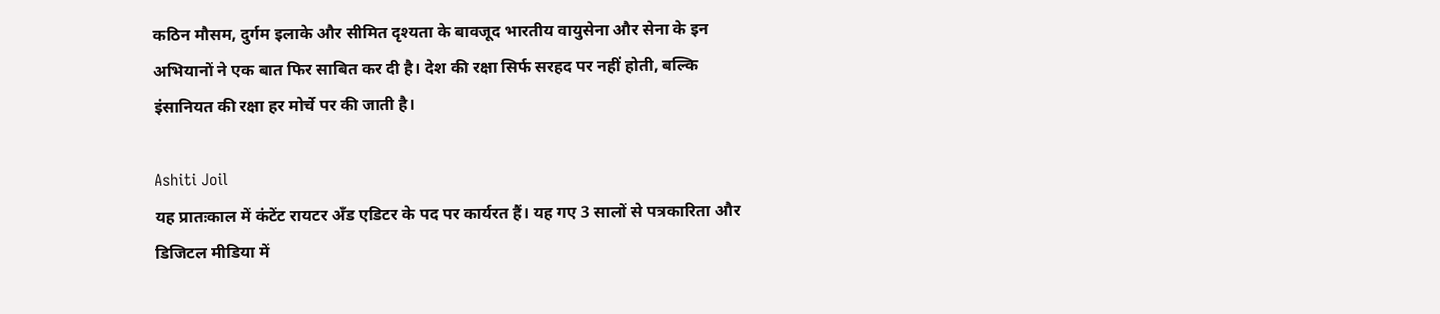कठिन मौसम, दुर्गम इलाके और सीमित दृश्यता के बावजूद भारतीय वायुसेना और सेना के इन अभियानों ने एक बात फिर साबित कर दी है। देश की रक्षा सिर्फ सरहद पर नहीं होती, बल्कि इंसानियत की रक्षा हर मोर्चे पर की जाती है।

Ashiti Joil
यह प्रातःकाल में कंटेंट रायटर अँड एडिटर के पद पर कार्यरत हैं। यह गए 3 सालों से पत्रकारिता और डिजिटल मीडिया में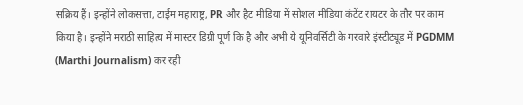सक्रिय हैं। इन्होंने लोकसत्ता, टाईम महाराष्ट्र, PR और हैट मीडिया में सोशल मीडिया कंटेंट रायटर के तौर पर काम किया है। इन्होंने मराठी साहित्य में मास्टर डिग्री पूर्ण कि है और अभी ये यूनिवर्सिटी के गरवारे इंस्टीट्यूड में PGDMM (Marthi Journalism) कर रही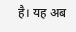है। यह अब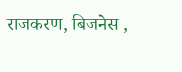राजकरण, बिजनेस ,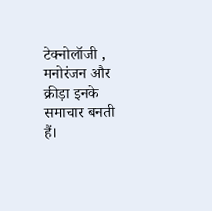टेक्नोलॉजी , मनोरंजन और क्रीड़ा इनके समाचार बनती हैं।